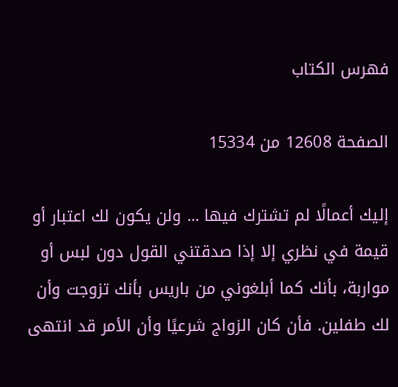فهرس الكتاب

الصفحة 12608 من 15334

إليك أعمالًا لم تشترك فيها ... ولن يكون لك اعتبار أو قيمة في نظري إلا إذا صدقتني القول دون لبس أو مواربة، بأنك كما أبلغوني من باريس بأنك تزوجت وأن لك طفلين. فأن كان الزواج شرعيًا وأن الأمر قد انتهى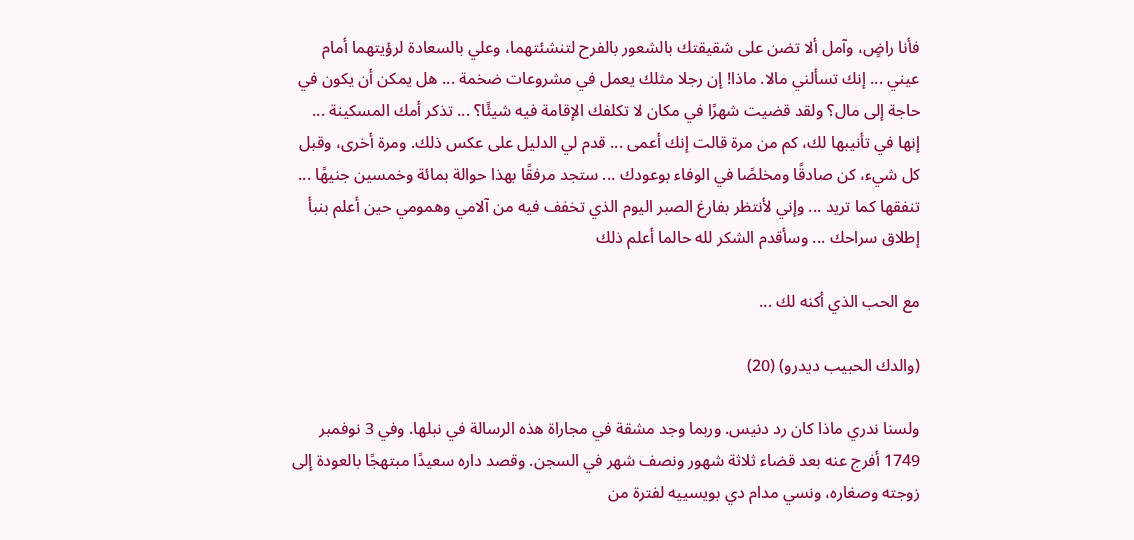فأنا راضٍ، وآمل ألا تضن على شقيقتك بالشعور بالفرح لتنشئتهما، وعلي بالسعادة لرؤيتهما أمام عيني ... إنك تسألني مالا. ماذا! إن رجلا مثلك يعمل في مشروعات ضخمة ... هل يمكن أن يكون في حاجة إلى مال؟ ولقد قضيت شهرًا في مكان لا تكلفك الإقامة فيه شيئًا؟ ... تذكر أمك المسكينة ... إنها في تأنيبها لك، كم من مرة قالت إنك أعمى ... قدم لي الدليل على عكس ذلك. ومرة أخرى، وقبل كل شيء، كن صادقًا ومخلصًا في الوفاء بوعودك ... ستجد مرفقًا بهذا حوالة بمائة وخمسين جنيهًا ... تنفقها كما تريد ... وإني لأنتظر بفارغ الصبر اليوم الذي تخفف فيه من آلامي وهمومي حين أعلم بنبأ إطلاق سراحك ... وسأقدم الشكر لله حالما أعلم ذلك

مع الحب الذي أكنه لك ...

(والدك الحبيب ديدرو) (20)

ولسنا ندري ماذا كان رد دنيس. وربما وجد مشقة في مجاراة هذه الرسالة في نبلها. وفي 3 نوفمبر 1749 أفرج عنه بعد قضاء ثلاثة شهور ونصف شهر في السجن. وقصد داره سعيدًا مبتهجًا بالعودة إلى زوجته وصغاره، ونسي مدام دي بويسييه لفترة من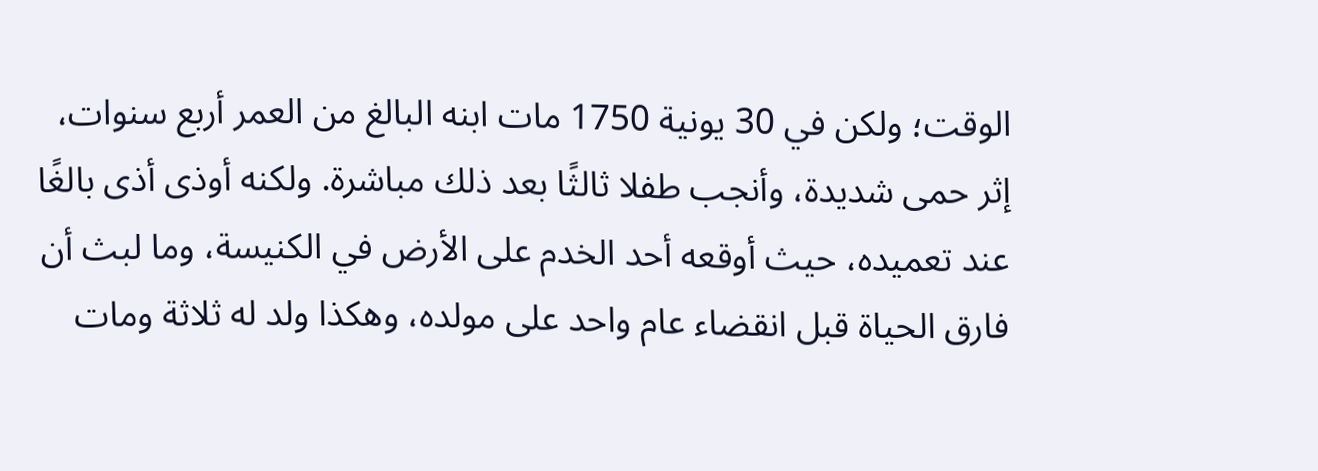الوقت؛ ولكن في 30 يونية 1750 مات ابنه البالغ من العمر أربع سنوات، إثر حمى شديدة، وأنجب طفلا ثالثًا بعد ذلك مباشرة. ولكنه أوذى أذى بالغًا عند تعميده، حيث أوقعه أحد الخدم على الأرض في الكنيسة، وما لبث أن فارق الحياة قبل انقضاء عام واحد على مولده، وهكذا ولد له ثلاثة ومات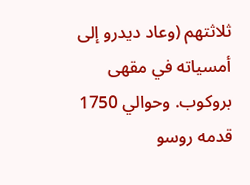ثلاثتهم (وعاد ديدرو إلى أمسياته في مقهى بروكوب. وحوالي 1750 قدمه روسو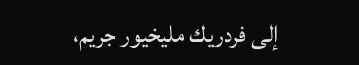إلى فردريك مليخيور جريم،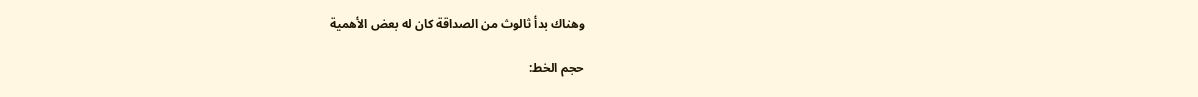وهناك بدأ ثالوث من الصداقة كان له بعض الأهمية

حجم الخط: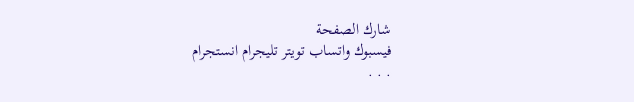شارك الصفحة
فيسبوك واتساب تويتر تليجرام انستجرام
. . .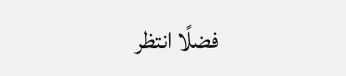فضلًا انتظر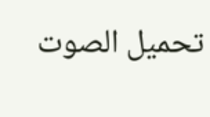تحميل الصوت